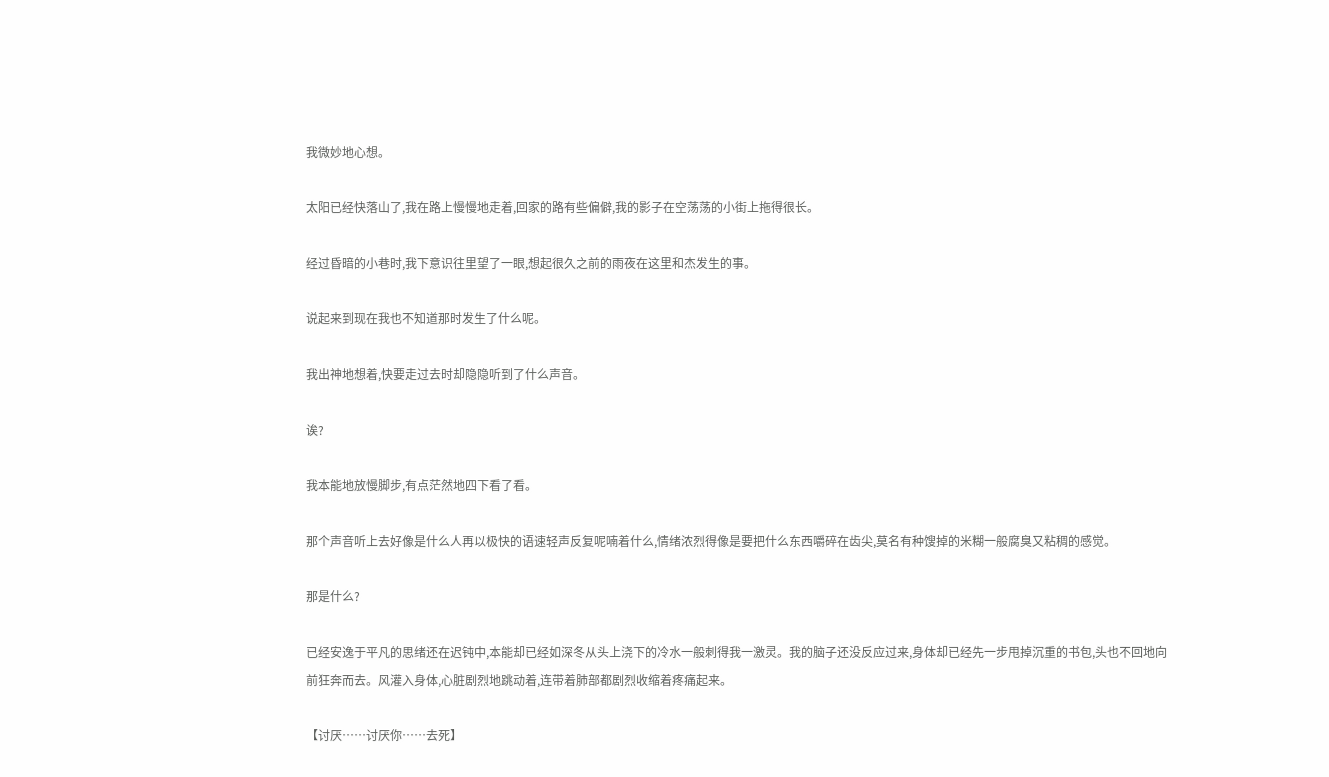我微妙地心想。

太阳已经快落山了,我在路上慢慢地走着,回家的路有些偏僻,我的影子在空荡荡的小街上拖得很长。

经过昏暗的小巷时,我下意识往里望了一眼,想起很久之前的雨夜在这里和杰发生的事。

说起来到现在我也不知道那时发生了什么呢。

我出神地想着,快要走过去时却隐隐听到了什么声音。

诶?

我本能地放慢脚步,有点茫然地四下看了看。

那个声音听上去好像是什么人再以极快的语速轻声反复呢喃着什么,情绪浓烈得像是要把什么东西嚼碎在齿尖,莫名有种馊掉的米糊一般腐臭又粘稠的感觉。

那是什么?

已经安逸于平凡的思绪还在迟钝中,本能却已经如深冬从头上浇下的冷水一般刺得我一激灵。我的脑子还没反应过来,身体却已经先一步甩掉沉重的书包,头也不回地向前狂奔而去。风灌入身体,心脏剧烈地跳动着,连带着肺部都剧烈收缩着疼痛起来。

【讨厌……讨厌你……去死】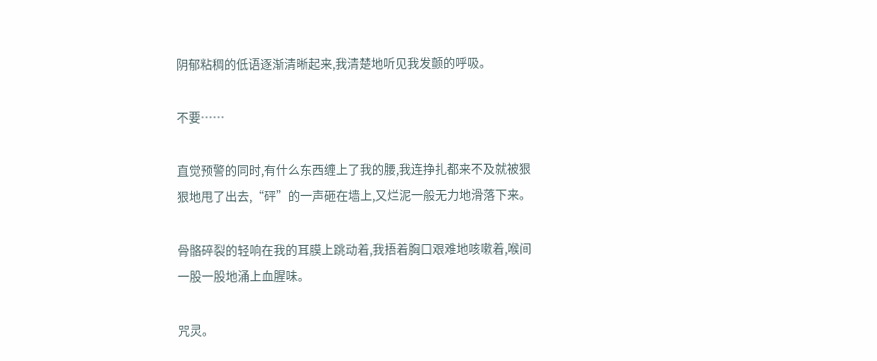阴郁粘稠的低语逐渐清晰起来,我清楚地听见我发颤的呼吸。

不要……

直觉预警的同时,有什么东西缠上了我的腰,我连挣扎都来不及就被狠狠地甩了出去,“砰”的一声砸在墙上,又烂泥一般无力地滑落下来。

骨骼碎裂的轻响在我的耳膜上跳动着,我捂着胸口艰难地咳嗽着,喉间一股一股地涌上血腥味。

咒灵。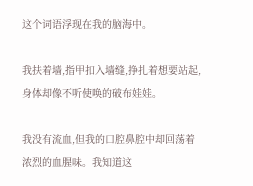这个词语浮现在我的脑海中。

我扶着墙,指甲扣入墙缝,挣扎着想要站起,身体却像不听使唤的破布娃娃。

我没有流血,但我的口腔鼻腔中却回荡着浓烈的血腥味。我知道这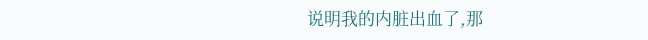说明我的内脏出血了,那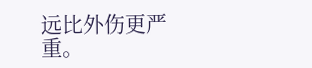远比外伤更严重。